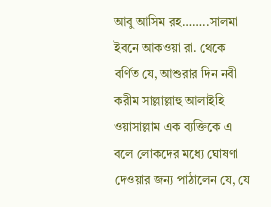আবু আসিম রহ……..সালমা ইবনে আকওয়া রা. থেকে বর্ণিত যে, আশুরার দিন নবী করীম সাল্লাল্লাহু আলাইহি ওয়াসাল্লাম এক ব্যক্তিকে এ বলে লোকদের মধ্যে ঘোষণা দেওয়ার জন্য পাঠালেন যে, যে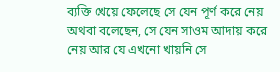ব্যক্তি খেয়ে ফেলেছে সে যেন পূর্ণ করে নেয় অথবা বলেছেন, সে যেন সাওম আদায় করে নেয় আর যে এখনো খায়নি সে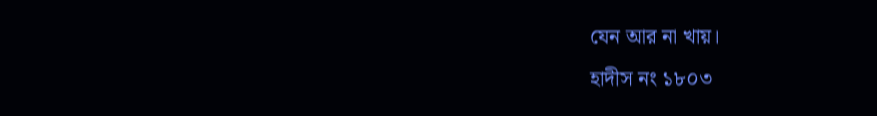যেন আর না খায়।
হাদীস নং ১৮০৩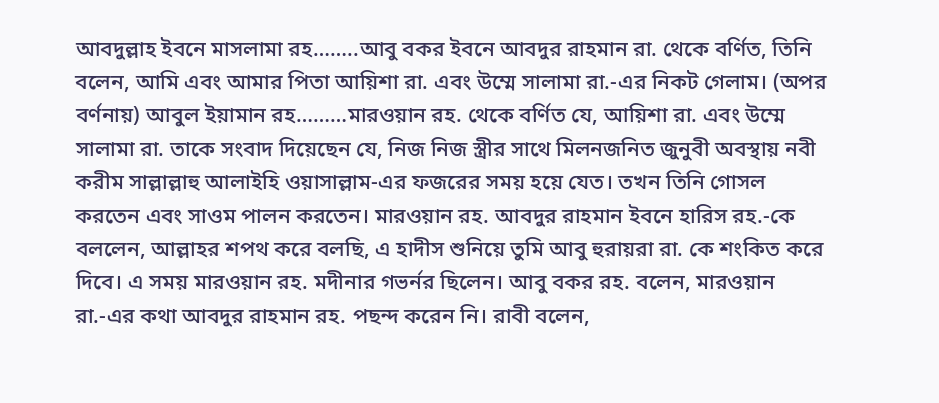আবদুল্লাহ ইবনে মাসলামা রহ……..আবু বকর ইবনে আবদুর রাহমান রা. থেকে বর্ণিত, তিনি বলেন, আমি এবং আমার পিতা আয়িশা রা. এবং উম্মে সালামা রা.-এর নিকট গেলাম। (অপর বর্ণনায়) আবুল ইয়ামান রহ………মারওয়ান রহ. থেকে বর্ণিত যে, আয়িশা রা. এবং উম্মে সালামা রা. তাকে সংবাদ দিয়েছেন যে, নিজ নিজ স্ত্রীর সাথে মিলনজনিত জুনুবী অবস্থায় নবী করীম সাল্লাল্লাহু আলাইহি ওয়াসাল্লাম-এর ফজরের সময় হয়ে যেত। তখন তিনি গোসল করতেন এবং সাওম পালন করতেন। মারওয়ান রহ. আবদুর রাহমান ইবনে হারিস রহ.-কে বললেন, আল্লাহর শপথ করে বলছি, এ হাদীস শুনিয়ে তুমি আবু হুরায়রা রা. কে শংকিত করে দিবে। এ সময় মারওয়ান রহ. মদীনার গভর্নর ছিলেন। আবু বকর রহ. বলেন, মারওয়ান রা.-এর কথা আবদুর রাহমান রহ. পছন্দ করেন নি। রাবী বলেন,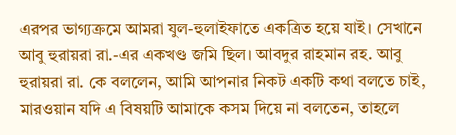এরপর ভাগ্যক্রমে আমরা যুল-হুলাইফাতে একত্রিত হয়ে যাই। সেখানে আবু হুরায়রা রা.-এর একখণ্ড জমি ছিল। আবদুর রাহমান রহ. আবু হুরায়রা রা. কে বললেন, আমি আপনার নিকট একটি কথা বলতে চাই, মারওয়ান যদি এ বিষয়টি আমাকে কসম দিয়ে না বলতেন, তাহলে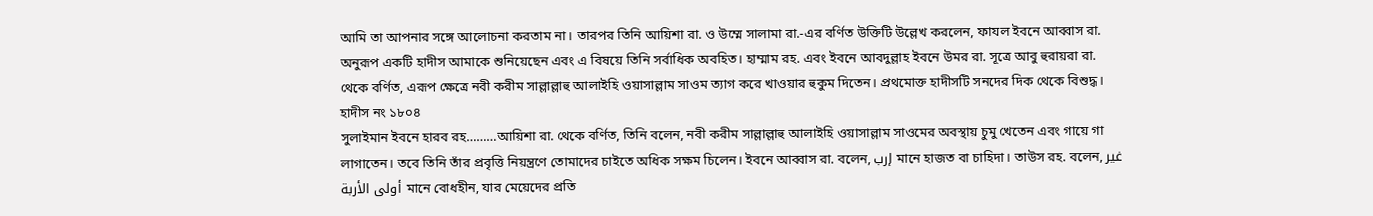আমি তা আপনার সঙ্গে আলোচনা করতাম না। তারপর তিনি আয়িশা রা. ও উম্মে সালামা রা.-এর বর্ণিত উক্তিটি উল্লেখ করলেন, ফাযল ইবনে আব্বাস রা. অনুরূপ একটি হাদীস আমাকে শুনিয়েছেন এবং এ বিষয়ে তিনি সর্বাধিক অবহিত। হাম্মাম রহ. এবং ইবনে আবদুল্লাহ ইবনে উমর রা. সূত্রে আবু হুরায়রা রা. থেকে বর্ণিত, এরূপ ক্ষেত্রে নবী করীম সাল্লাল্লাহু আলাইহি ওয়াসাল্লাম সাওম ত্যাগ করে খাওয়ার হুকুম দিতেন। প্রথমোক্ত হাদীসটি সনদের দিক থেকে বিশুদ্ধ।
হাদীস নং ১৮০৪
সুলাইমান ইবনে হারব রহ………আয়িশা রা. থেকে বর্ণিত, তিনি বলেন, নবী করীম সাল্লাল্লাহু আলাইহি ওয়াসাল্লাম সাওমের অবস্থায় চুমু খেতেন এবং গায়ে গা লাগাতেন। তবে তিনি তাঁর প্রবৃত্তি নিয়ন্ত্রণে তোমাদের চাইতে অধিক সক্ষম চিলেন। ইবনে আব্বাস রা. বলেন, إرب মানে হাজত বা চাহিদা। তাউস রহ. বলেন, غير أولى الأربة মানে বোধহীন, যার মেয়েদের প্রতি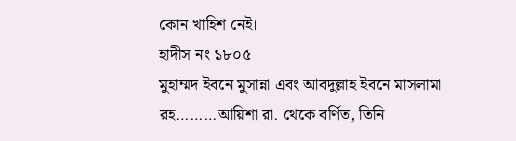কোন খাহিশ নেই।
হাদীস নং ১৮০৫
মুহাম্মদ ইবনে মুসান্না এবং আবদুল্লাহ ইবনে মাসলামা রহ………আয়িশা রা. থেকে বর্ণিত, তিনি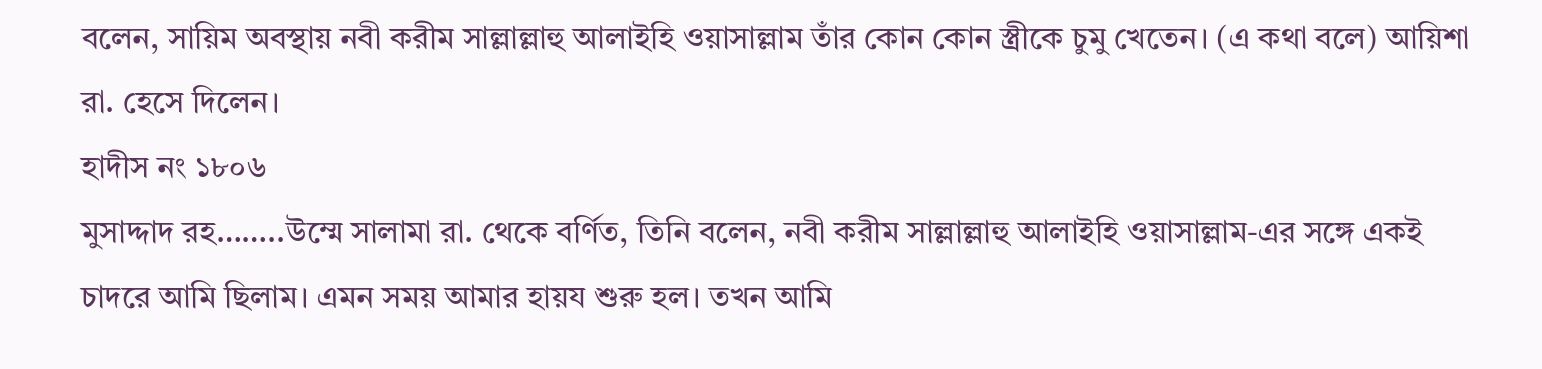বলেন, সায়িম অবস্থায় নবী করীম সাল্লাল্লাহু আলাইহি ওয়াসাল্লাম তাঁর কোন কোন স্ত্রীকে চুমু খেতেন। (এ কথা বলে) আয়িশা রা. হেসে দিলেন।
হাদীস নং ১৮০৬
মুসাদ্দাদ রহ……..উম্মে সালামা রা. থেকে বর্ণিত, তিনি বলেন, নবী করীম সাল্লাল্লাহু আলাইহি ওয়াসাল্লাম-এর সঙ্গে একই চাদরে আমি ছিলাম। এমন সময় আমার হায়য শুরু হল। তখন আমি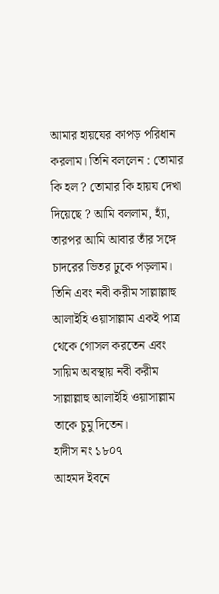আমার হায়যের কাপড় পরিধান করলাম। তিনি বললেন : তোমার কি হল ? তোমার কি হায়য দেখা দিয়েছে ? আমি বললাম, হ্যাঁ, তারপর আমি আবার তাঁর সঙ্গে চাদরের ভিতর ঢুকে পড়লাম। তিনি এবং নবী করীম সাল্লাল্লাহু আলাইহি ওয়াসাল্লাম একই পাত্র থেকে গোসল করতেন এবং সায়িম অবস্থায় নবী করীম সাল্লাল্লাহু আলাইহি ওয়াসাল্লাম তাকে চুমু দিতেন।
হাদীস নং ১৮০৭
আহমদ ইবনে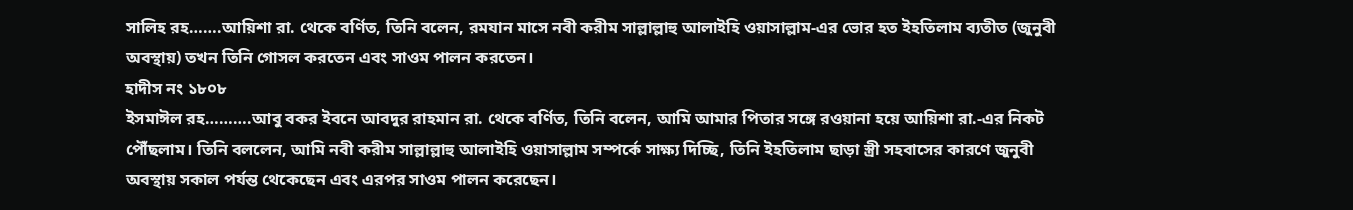সালিহ রহ…….আয়িশা রা. থেকে বর্ণিত, তিনি বলেন, রমযান মাসে নবী করীম সাল্লাল্লাহু আলাইহি ওয়াসাল্লাম-এর ভোর হত ইহতিলাম ব্যতীত (জুনুবী অবস্থায়) তখন তিনি গোসল করতেন এবং সাওম পালন করতেন।
হাদীস নং ১৮০৮
ইসমাঈল রহ……….আবু বকর ইবনে আবদুর রাহমান রা. থেকে বর্ণিত, তিনি বলেন, আমি আমার পিতার সঙ্গে রওয়ানা হয়ে আয়িশা রা.-এর নিকট পৌঁছলাম। তিনি বললেন, আমি নবী করীম সাল্লাল্লাহু আলাইহি ওয়াসাল্লাম সম্পর্কে সাক্ষ্য দিচ্ছি, তিনি ইহতিলাম ছাড়া স্ত্রী সহবাসের কারণে জুনুবী অবস্থায় সকাল পর্যন্ত থেকেছেন এবং এরপর সাওম পালন করেছেন।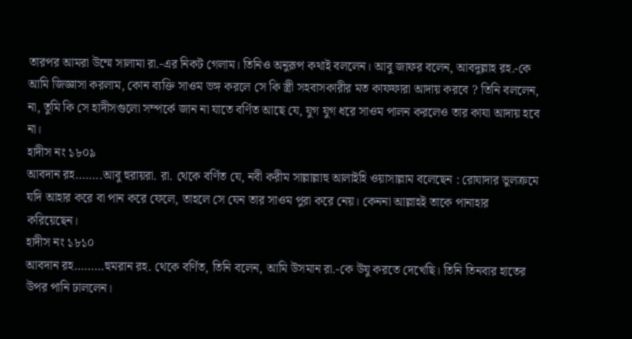তারপর আমরা উম্মে সালামা রা.-এর নিকট গেলাম। তিনিও অনুরূপ কথাই বললেন। আবু জাফর বলেন, আবদুল্লাহ রহ.-কে আমি জিজ্ঞাসা করলাম, কোন ব্যক্তি সাওম ভঙ্গ করলে সে কি স্ত্রী সহবাসকারীর মত কাফফারা আদায় করবে ? তিনি বললেন, না, তুমি কি সে হাদীসগুলো সম্পর্কে জান না যাতে বর্ণিত আছে যে, যুগ যুগ ধরে সাওম পালন করলেও তার কাযা আদায় হবে না।
হাদীস নং ১৮০৯
আবদান রহ……..আবু হুরায়রা. রা. থেকে বর্ণিত যে, নবী করীম সাল্লাল্লাহু আলাইহি ওয়াসাল্লাম বলেছেন : রোযাদার ভুলক্রমে যদি আহার করে বা পান করে ফেলে, তাহলে সে যেন তার সাওম পুরা করে নেয়। কেননা আল্লাহই তাকে পানাহার করিয়েছেন।
হাদীস নং ১৮১০
আবদান রহ………হুমরান রহ. থেকে বর্ণিত, তিনি বলেন, আমি উসমান রা.-কে উযু করতে দেখেছি। তিনি তিনবার হাতের উপর পানি ঢাললেন।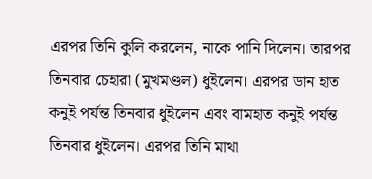এরপর তিনি কুলি করলেন, নাকে পানি দিলেন। তারপর তিনবার চেহারা (মুখমণ্ডল) ধুইলেন। এরপর ডান হাত কনুই পর্যন্ত তিনবার ধুইলেন এবং বামহাত কনুই পর্যন্ত তিনবার ধুইলেন। এরপর তিনি মাথা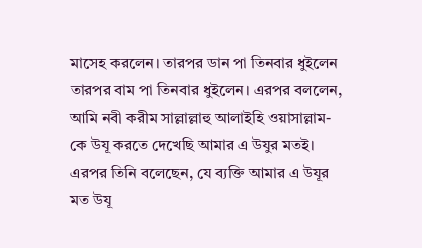মাসেহ করলেন। তারপর ডান পা তিনবার ধুইলেন তারপর বাম পা তিনবার ধুইলেন। এরপর বললেন, আমি নবী করীম সাল্লাল্লাহু আলাইহি ওয়াসাল্লাম-কে উযূ করতে দেখেছি আমার এ উযুর মতই। এরপর তিনি বলেছেন, যে ব্যক্তি আমার এ উযূর মত উযূ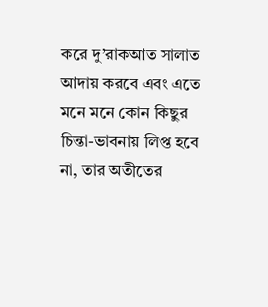করে দু’রাকআত সালাত আদায় করবে এবং এতে মনে মনে কোন কিছুর চিন্তা-ভাবনায় লিপ্ত হবে না, তার অতীতের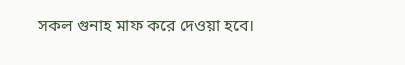সকল গুনাহ মাফ করে দেওয়া হবে।